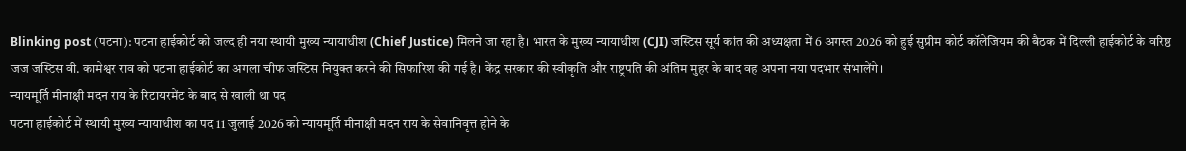Blinking post (पटना): पटना हाईकोर्ट को जल्द ही नया स्थायी मुख्य न्यायाधीश (Chief Justice) मिलने जा रहा है। भारत के मुख्य न्यायाधीश (CJI) जस्टिस सूर्य कांत की अध्यक्षता में 6 अगस्त 2026 को हुई सुप्रीम कोर्ट कॉलेजियम की बैठक में दिल्ली हाईकोर्ट के वरिष्ठ जज जस्टिस वी. कामेश्वर राव को पटना हाईकोर्ट का अगला चीफ जस्टिस नियुक्त करने की सिफारिश की गई है। केंद्र सरकार की स्वीकृति और राष्ट्रपति की अंतिम मुहर के बाद वह अपना नया पदभार संभालेंगे।
न्यायमूर्ति मीनाक्षी मदन राय के रिटायरमेंट के बाद से खाली था पद
पटना हाईकोर्ट में स्थायी मुख्य न्यायाधीश का पद 11 जुलाई 2026 को न्यायमूर्ति मीनाक्षी मदन राय के सेवानिवृत्त होने के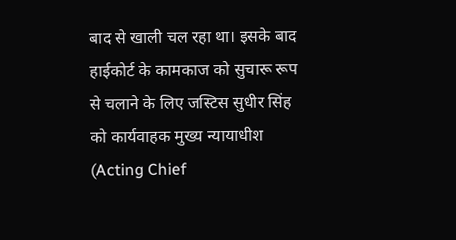बाद से खाली चल रहा था। इसके बाद हाईकोर्ट के कामकाज को सुचारू रूप से चलाने के लिए जस्टिस सुधीर सिंह को कार्यवाहक मुख्य न्यायाधीश (Acting Chief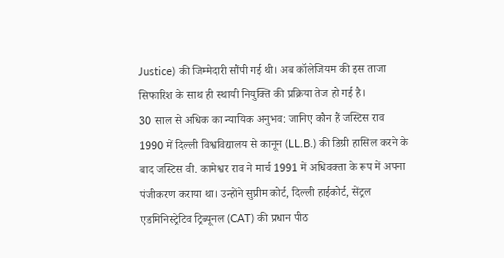Justice) की जिम्मेदारी सौंपी गई थी। अब कॉलेजियम की इस ताजा सिफारिश के साथ ही स्थायी नियुक्ति की प्रक्रिया तेज हो गई है।
30 साल से अधिक का न्यायिक अनुभव: जानिए कौन हैं जस्टिस राव
1990 में दिल्ली विश्वविद्यालय से कानून (LL.B.) की डिग्री हासिल करने के बाद जस्टिस वी. कामेश्वर राव ने मार्च 1991 में अधिवक्ता के रूप में अपना पंजीकरण कराया था। उन्होंने सुप्रीम कोर्ट, दिल्ली हाईकोर्ट, सेंट्रल एडमिनिस्ट्रेटिव ट्रिब्यूनल (CAT) की प्रधान पीठ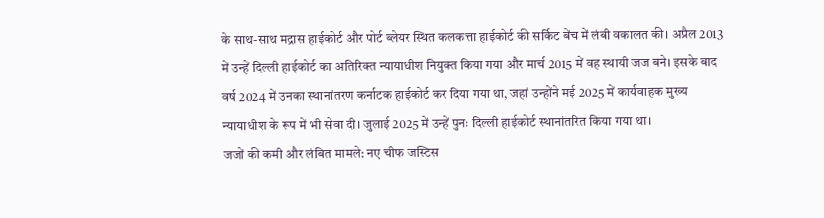के साथ-साथ मद्रास हाईकोर्ट और पोर्ट ब्लेयर स्थित कलकत्ता हाईकोर्ट की सर्किट बेंच में लंबी वकालत की। अप्रैल 2013 में उन्हें दिल्ली हाईकोर्ट का अतिरिक्त न्यायाधीश नियुक्त किया गया और मार्च 2015 में वह स्थायी जज बने। इसके बाद वर्ष 2024 में उनका स्थानांतरण कर्नाटक हाईकोर्ट कर दिया गया था, जहां उन्होंने मई 2025 में कार्यवाहक मुख्य न्यायाधीश के रूप में भी सेवा दी। जुलाई 2025 में उन्हें पुनः दिल्ली हाईकोर्ट स्थानांतरित किया गया था।
जजों की कमी और लंबित मामले: नए चीफ जस्टिस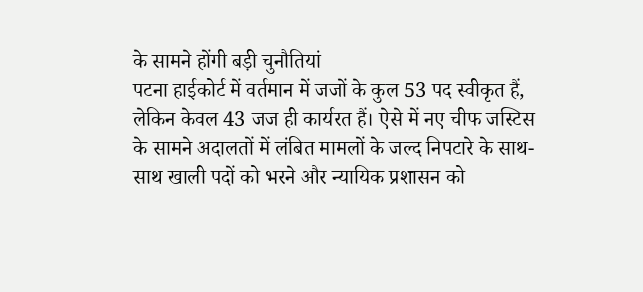के सामने होंगी बड़ी चुनौतियां
पटना हाईकोर्ट में वर्तमान में जजों के कुल 53 पद स्वीकृत हैं, लेकिन केवल 43 जज ही कार्यरत हैं। ऐसे में नए चीफ जस्टिस के सामने अदालतों में लंबित मामलों के जल्द निपटारे के साथ-साथ खाली पदों को भरने और न्यायिक प्रशासन को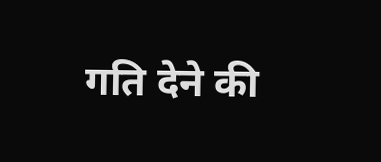गति देने की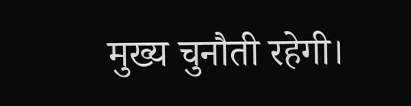मुख्य चुनौती रहेगी।